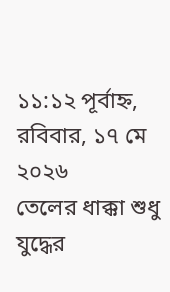১১:১২ পূর্বাহ্ন, রবিবার, ১৭ মে ২০২৬
তেলের ধাক্কা শুধু যুদ্ধের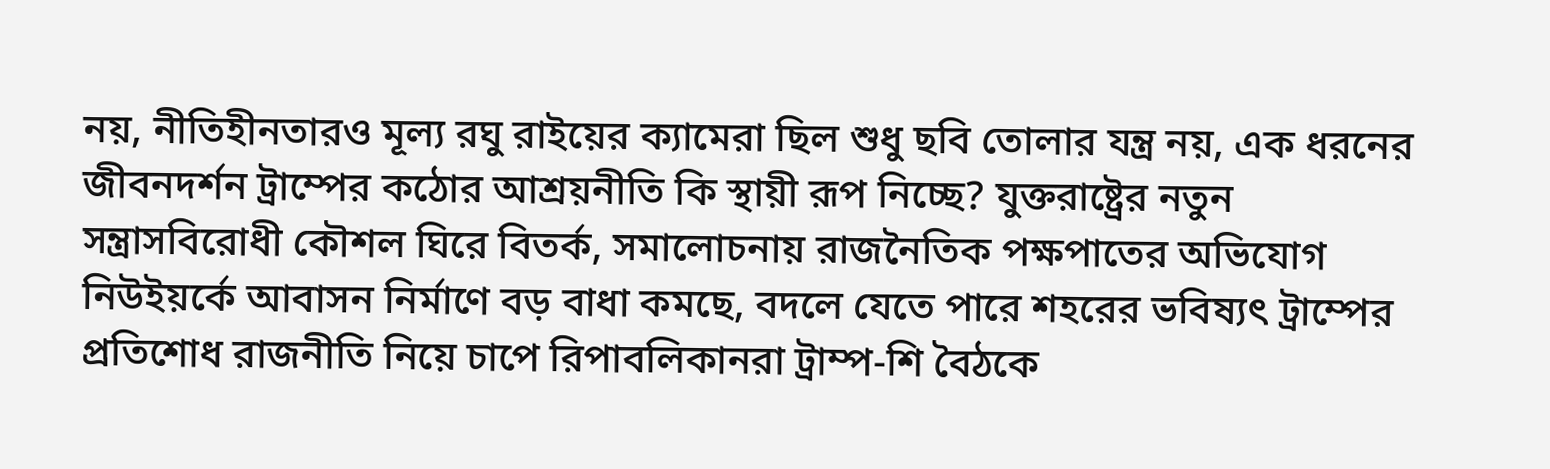নয়, নীতিহীনতারও মূল্য রঘু রাইয়ের ক্যামেরা ছিল শুধু ছবি তোলার যন্ত্র নয়, এক ধরনের জীবনদর্শন ট্রাম্পের কঠোর আশ্রয়নীতি কি স্থায়ী রূপ নিচ্ছে? যুক্তরাষ্ট্রের নতুন সন্ত্রাসবিরোধী কৌশল ঘিরে বিতর্ক, সমালোচনায় রাজনৈতিক পক্ষপাতের অভিযোগ নিউইয়র্কে আবাসন নির্মাণে বড় বাধা কমছে, বদলে যেতে পারে শহরের ভবিষ্যৎ ট্রাম্পের প্রতিশোধ রাজনীতি নিয়ে চাপে রিপাবলিকানরা ট্রাম্প-শি বৈঠকে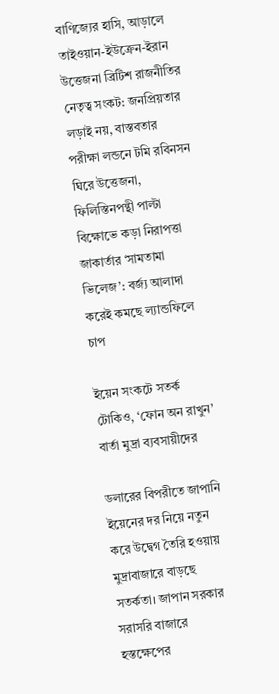বাণিজ্যের হাসি, আড়ালে তাইওয়ান-ইউক্রেন-ইরান উত্তেজনা ব্রিটিশ রাজনীতির নেতৃত্ব সংকট: জনপ্রিয়তার লড়াই নয়, বাস্তবতার পরীক্ষা লন্ডনে টমি রবিনসন ঘিরে উত্তেজনা, ফিলিস্তিনপন্থী পাল্টা বিক্ষোভে কড়া নিরাপত্তা জাকার্তার ‘সামতামা ভিলেজ’: বর্জ্য আলাদা করেই কমছে ল্যান্ডফিলে চাপ

ইয়েন সংকটে সতর্ক টোকিও, ‘ফোন অন রাখুন’ বার্তা মুদ্রা ব্যবসায়ীদের

ডলারের বিপরীতে জাপানি ইয়েনের দর নিয়ে নতুন করে উদ্বেগ তৈরি হওয়ায় মুদ্রাবাজারে বাড়ছে সতর্কতা। জাপান সরকার সরাসরি বাজারে হস্তক্ষেপের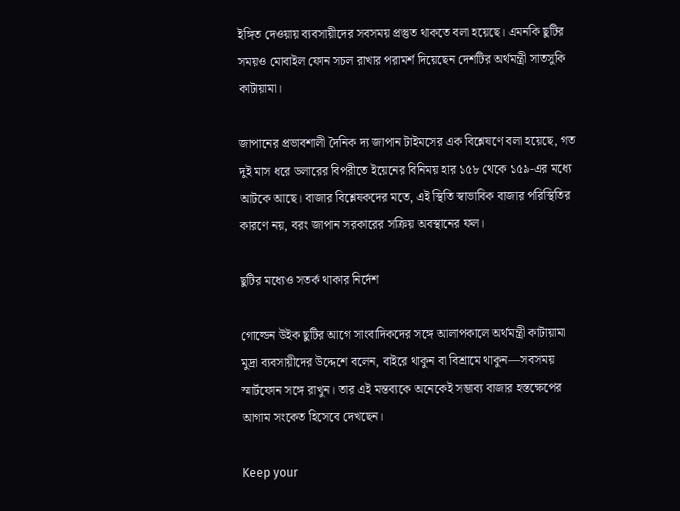ইঙ্গিত দেওয়ায় ব্যবসায়ীদের সবসময় প্রস্তুত থাকতে বলা হয়েছে। এমনকি ছুটির সময়ও মোবাইল ফোন সচল রাখার পরামর্শ দিয়েছেন দেশটির অর্থমন্ত্রী সাতসুকি কাটায়ামা।

জাপানের প্রভাবশালী দৈনিক দ্য জাপান টাইমসের এক বিশ্লেষণে বলা হয়েছে, গত দুই মাস ধরে ডলারের বিপরীতে ইয়েনের বিনিময় হার ১৫৮ থেকে ১৫৯-এর মধ্যে আটকে আছে। বাজার বিশ্লেষকদের মতে, এই স্থিতি স্বাভাবিক বাজার পরিস্থিতির কারণে নয়, বরং জাপান সরকারের সক্রিয় অবস্থানের ফল।

ছুটির মধ্যেও সতর্ক থাকার নির্দেশ

গোল্ডেন উইক ছুটির আগে সাংবাদিকদের সঙ্গে আলাপকালে অর্থমন্ত্রী কাটায়ামা মুদ্রা ব্যবসায়ীদের উদ্দেশে বলেন, বাইরে থাকুন বা বিশ্রামে থাকুন—সবসময় স্মার্টফোন সঙ্গে রাখুন। তার এই মন্তব্যকে অনেকেই সম্ভাব্য বাজার হস্তক্ষেপের আগাম সংকেত হিসেবে দেখছেন।

Keep your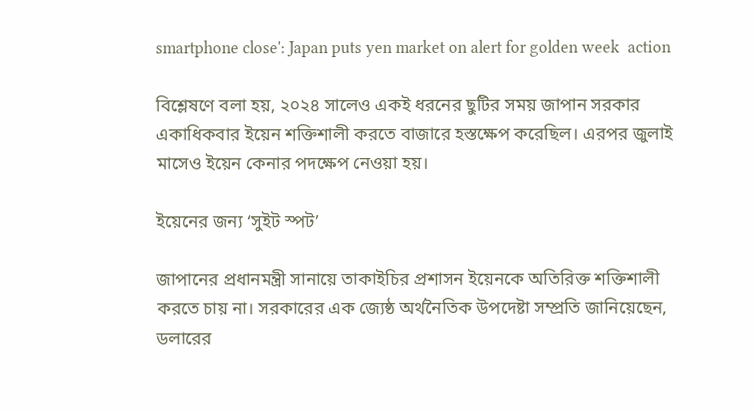smartphone close': Japan puts yen market on alert for golden week  action

বিশ্লেষণে বলা হয়, ২০২৪ সালেও একই ধরনের ছুটির সময় জাপান সরকার একাধিকবার ইয়েন শক্তিশালী করতে বাজারে হস্তক্ষেপ করেছিল। এরপর জুলাই মাসেও ইয়েন কেনার পদক্ষেপ নেওয়া হয়।

ইয়েনের জন্য ‘সুইট স্পট’

জাপানের প্রধানমন্ত্রী সানায়ে তাকাইচির প্রশাসন ইয়েনকে অতিরিক্ত শক্তিশালী করতে চায় না। সরকারের এক জ্যেষ্ঠ অর্থনৈতিক উপদেষ্টা সম্প্রতি জানিয়েছেন, ডলারের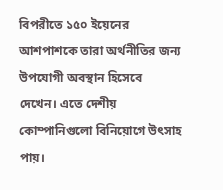বিপরীতে ১৫০ ইয়েনের আশপাশকে তারা অর্থনীতির জন্য উপযোগী অবস্থান হিসেবে দেখেন। এতে দেশীয় কোম্পানিগুলো বিনিয়োগে উৎসাহ পায়।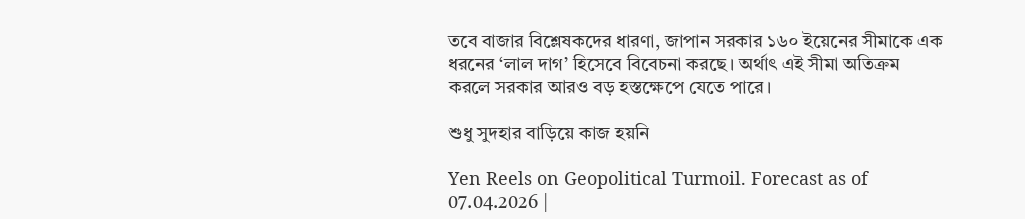তবে বাজার বিশ্লেষকদের ধারণা, জাপান সরকার ১৬০ ইয়েনের সীমাকে এক ধরনের ‘লাল দাগ’ হিসেবে বিবেচনা করছে। অর্থাৎ এই সীমা অতিক্রম করলে সরকার আরও বড় হস্তক্ষেপে যেতে পারে।

শুধু সুদহার বাড়িয়ে কাজ হয়নি

Yen Reels on Geopolitical Turmoil. Forecast as of 07.04.2026 |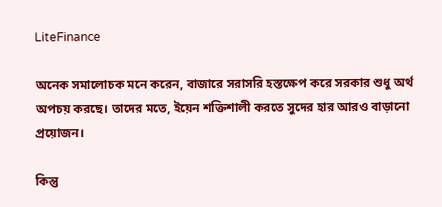LiteFinance

অনেক সমালোচক মনে করেন, বাজারে সরাসরি হস্তক্ষেপ করে সরকার শুধু অর্থ অপচয় করছে। তাদের মতে, ইয়েন শক্তিশালী করতে সুদের হার আরও বাড়ানো প্রয়োজন।

কিন্তু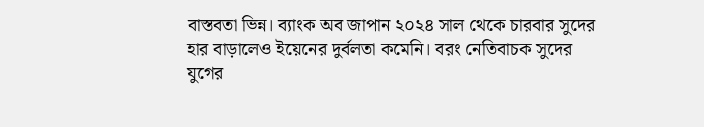বাস্তবতা ভিন্ন। ব্যাংক অব জাপান ২০২৪ সাল থেকে চারবার সুদের হার বাড়ালেও ইয়েনের দুর্বলতা কমেনি। বরং নেতিবাচক সুদের যুগের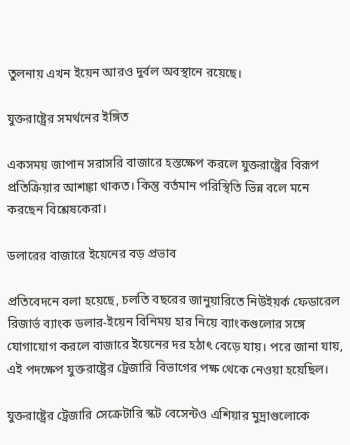তুলনায় এখন ইয়েন আরও দুর্বল অবস্থানে রয়েছে।

যুক্তরাষ্ট্রের সমর্থনের ইঙ্গিত

একসময় জাপান সরাসরি বাজারে হস্তক্ষেপ করলে যুক্তরাষ্ট্রের বিরূপ প্রতিক্রিয়ার আশঙ্কা থাকত। কিন্তু বর্তমান পরিস্থিতি ভিন্ন বলে মনে করছেন বিশ্লেষকেরা।

ডলারের বাজারে ইয়েনের বড় প্রভাব

প্রতিবেদনে বলা হয়েছে, চলতি বছরের জানুয়ারিতে নিউইয়র্ক ফেডারেল রিজার্ভ ব্যাংক ডলার-ইয়েন বিনিময় হার নিয়ে ব্যাংকগুলোর সঙ্গে যোগাযোগ করলে বাজারে ইয়েনের দর হঠাৎ বেড়ে যায়। পরে জানা যায়, এই পদক্ষেপ যুক্তরাষ্ট্রের ট্রেজারি বিভাগের পক্ষ থেকে নেওয়া হয়েছিল।

যুক্তরাষ্ট্রের ট্রেজারি সেক্রেটারি স্কট বেসেন্টও এশিয়ার মুদ্রাগুলোকে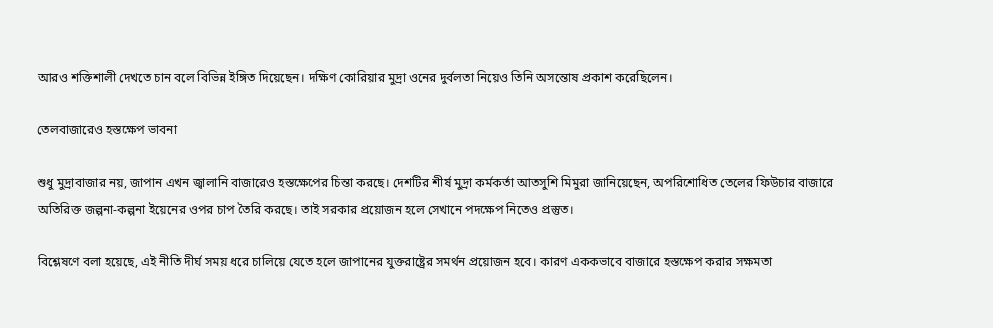আরও শক্তিশালী দেখতে চান বলে বিভিন্ন ইঙ্গিত দিয়েছেন। দক্ষিণ কোরিয়ার মুদ্রা ওনের দুর্বলতা নিয়েও তিনি অসন্তোষ প্রকাশ করেছিলেন।

তেলবাজারেও হস্তক্ষেপ ভাবনা

শুধু মুদ্রাবাজার নয়, জাপান এখন জ্বালানি বাজারেও হস্তক্ষেপের চিন্তা করছে। দেশটির শীর্ষ মুদ্রা কর্মকর্তা আতসুশি মিমুরা জানিয়েছেন, অপরিশোধিত তেলের ফিউচার বাজারে অতিরিক্ত জল্পনা-কল্পনা ইয়েনের ওপর চাপ তৈরি করছে। তাই সরকার প্রয়োজন হলে সেখানে পদক্ষেপ নিতেও প্রস্তুত।

বিশ্লেষণে বলা হয়েছে, এই নীতি দীর্ঘ সময় ধরে চালিয়ে যেতে হলে জাপানের যুক্তরাষ্ট্রের সমর্থন প্রয়োজন হবে। কারণ এককভাবে বাজারে হস্তক্ষেপ করার সক্ষমতা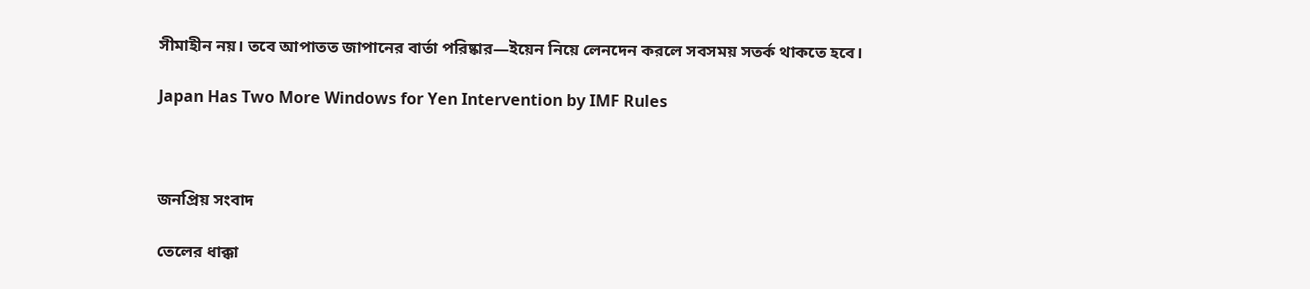সীমাহীন নয়। তবে আপাতত জাপানের বার্তা পরিষ্কার—ইয়েন নিয়ে লেনদেন করলে সবসময় সতর্ক থাকতে হবে।

Japan Has Two More Windows for Yen Intervention by IMF Rules



জনপ্রিয় সংবাদ

তেলের ধাক্কা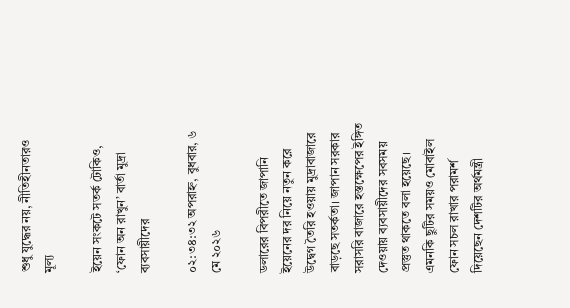শুধু যুদ্ধের নয়, নীতিহীনতারও মূল্য

ইয়েন সংকটে সতর্ক টোকিও, ‘ফোন অন রাখুন’ বার্তা মুদ্রা ব্যবসায়ীদের

০২:৩৪:৩২ অপরাহ্ন, বুধবার, ৬ মে ২০২৬

ডলারের বিপরীতে জাপানি ইয়েনের দর নিয়ে নতুন করে উদ্বেগ তৈরি হওয়ায় মুদ্রাবাজারে বাড়ছে সতর্কতা। জাপান সরকার সরাসরি বাজারে হস্তক্ষেপের ইঙ্গিত দেওয়ায় ব্যবসায়ীদের সবসময় প্রস্তুত থাকতে বলা হয়েছে। এমনকি ছুটির সময়ও মোবাইল ফোন সচল রাখার পরামর্শ দিয়েছেন দেশটির অর্থমন্ত্রী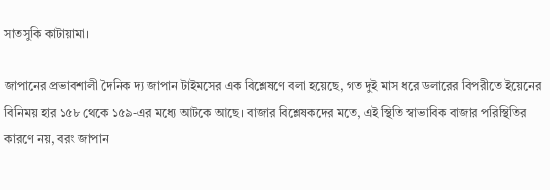সাতসুকি কাটায়ামা।

জাপানের প্রভাবশালী দৈনিক দ্য জাপান টাইমসের এক বিশ্লেষণে বলা হয়েছে, গত দুই মাস ধরে ডলারের বিপরীতে ইয়েনের বিনিময় হার ১৫৮ থেকে ১৫৯-এর মধ্যে আটকে আছে। বাজার বিশ্লেষকদের মতে, এই স্থিতি স্বাভাবিক বাজার পরিস্থিতির কারণে নয়, বরং জাপান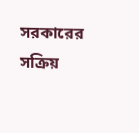সরকারের সক্রিয়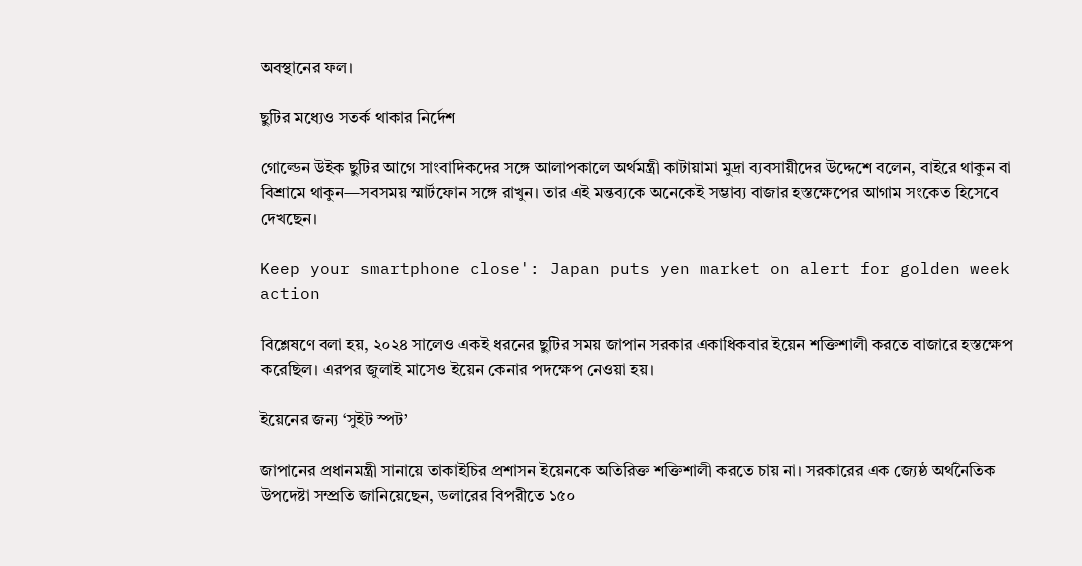অবস্থানের ফল।

ছুটির মধ্যেও সতর্ক থাকার নির্দেশ

গোল্ডেন উইক ছুটির আগে সাংবাদিকদের সঙ্গে আলাপকালে অর্থমন্ত্রী কাটায়ামা মুদ্রা ব্যবসায়ীদের উদ্দেশে বলেন, বাইরে থাকুন বা বিশ্রামে থাকুন—সবসময় স্মার্টফোন সঙ্গে রাখুন। তার এই মন্তব্যকে অনেকেই সম্ভাব্য বাজার হস্তক্ষেপের আগাম সংকেত হিসেবে দেখছেন।

Keep your smartphone close': Japan puts yen market on alert for golden week  action

বিশ্লেষণে বলা হয়, ২০২৪ সালেও একই ধরনের ছুটির সময় জাপান সরকার একাধিকবার ইয়েন শক্তিশালী করতে বাজারে হস্তক্ষেপ করেছিল। এরপর জুলাই মাসেও ইয়েন কেনার পদক্ষেপ নেওয়া হয়।

ইয়েনের জন্য ‘সুইট স্পট’

জাপানের প্রধানমন্ত্রী সানায়ে তাকাইচির প্রশাসন ইয়েনকে অতিরিক্ত শক্তিশালী করতে চায় না। সরকারের এক জ্যেষ্ঠ অর্থনৈতিক উপদেষ্টা সম্প্রতি জানিয়েছেন, ডলারের বিপরীতে ১৫০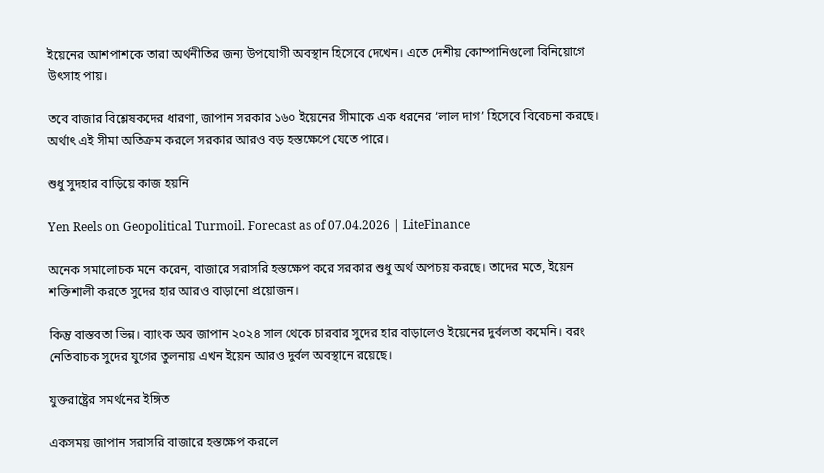ইয়েনের আশপাশকে তারা অর্থনীতির জন্য উপযোগী অবস্থান হিসেবে দেখেন। এতে দেশীয় কোম্পানিগুলো বিনিয়োগে উৎসাহ পায়।

তবে বাজার বিশ্লেষকদের ধারণা, জাপান সরকার ১৬০ ইয়েনের সীমাকে এক ধরনের ‘লাল দাগ’ হিসেবে বিবেচনা করছে। অর্থাৎ এই সীমা অতিক্রম করলে সরকার আরও বড় হস্তক্ষেপে যেতে পারে।

শুধু সুদহার বাড়িয়ে কাজ হয়নি

Yen Reels on Geopolitical Turmoil. Forecast as of 07.04.2026 | LiteFinance

অনেক সমালোচক মনে করেন, বাজারে সরাসরি হস্তক্ষেপ করে সরকার শুধু অর্থ অপচয় করছে। তাদের মতে, ইয়েন শক্তিশালী করতে সুদের হার আরও বাড়ানো প্রয়োজন।

কিন্তু বাস্তবতা ভিন্ন। ব্যাংক অব জাপান ২০২৪ সাল থেকে চারবার সুদের হার বাড়ালেও ইয়েনের দুর্বলতা কমেনি। বরং নেতিবাচক সুদের যুগের তুলনায় এখন ইয়েন আরও দুর্বল অবস্থানে রয়েছে।

যুক্তরাষ্ট্রের সমর্থনের ইঙ্গিত

একসময় জাপান সরাসরি বাজারে হস্তক্ষেপ করলে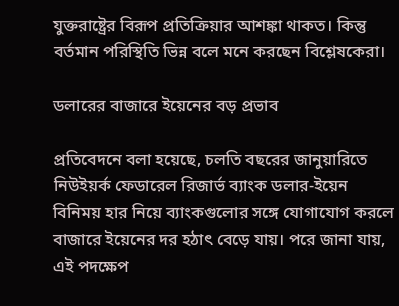যুক্তরাষ্ট্রের বিরূপ প্রতিক্রিয়ার আশঙ্কা থাকত। কিন্তু বর্তমান পরিস্থিতি ভিন্ন বলে মনে করছেন বিশ্লেষকেরা।

ডলারের বাজারে ইয়েনের বড় প্রভাব

প্রতিবেদনে বলা হয়েছে, চলতি বছরের জানুয়ারিতে নিউইয়র্ক ফেডারেল রিজার্ভ ব্যাংক ডলার-ইয়েন বিনিময় হার নিয়ে ব্যাংকগুলোর সঙ্গে যোগাযোগ করলে বাজারে ইয়েনের দর হঠাৎ বেড়ে যায়। পরে জানা যায়, এই পদক্ষেপ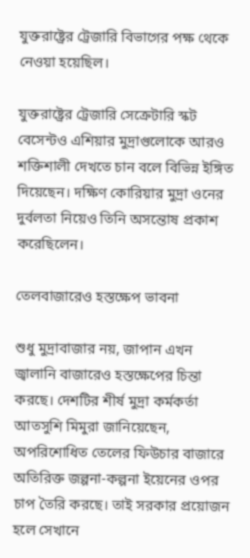যুক্তরাষ্ট্রের ট্রেজারি বিভাগের পক্ষ থেকে নেওয়া হয়েছিল।

যুক্তরাষ্ট্রের ট্রেজারি সেক্রেটারি স্কট বেসেন্টও এশিয়ার মুদ্রাগুলোকে আরও শক্তিশালী দেখতে চান বলে বিভিন্ন ইঙ্গিত দিয়েছেন। দক্ষিণ কোরিয়ার মুদ্রা ওনের দুর্বলতা নিয়েও তিনি অসন্তোষ প্রকাশ করেছিলেন।

তেলবাজারেও হস্তক্ষেপ ভাবনা

শুধু মুদ্রাবাজার নয়, জাপান এখন জ্বালানি বাজারেও হস্তক্ষেপের চিন্তা করছে। দেশটির শীর্ষ মুদ্রা কর্মকর্তা আতসুশি মিমুরা জানিয়েছেন, অপরিশোধিত তেলের ফিউচার বাজারে অতিরিক্ত জল্পনা-কল্পনা ইয়েনের ওপর চাপ তৈরি করছে। তাই সরকার প্রয়োজন হলে সেখানে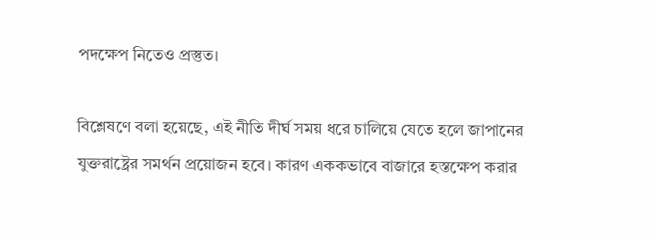পদক্ষেপ নিতেও প্রস্তুত।

বিশ্লেষণে বলা হয়েছে, এই নীতি দীর্ঘ সময় ধরে চালিয়ে যেতে হলে জাপানের যুক্তরাষ্ট্রের সমর্থন প্রয়োজন হবে। কারণ এককভাবে বাজারে হস্তক্ষেপ করার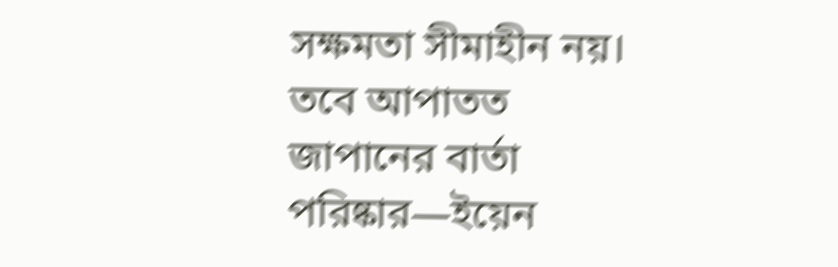সক্ষমতা সীমাহীন নয়। তবে আপাতত জাপানের বার্তা পরিষ্কার—ইয়েন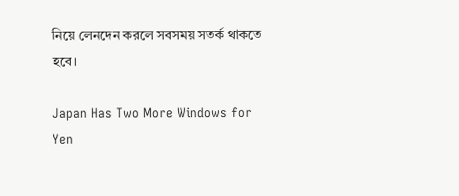নিয়ে লেনদেন করলে সবসময় সতর্ক থাকতে হবে।

Japan Has Two More Windows for Yen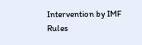Intervention by IMF Rules